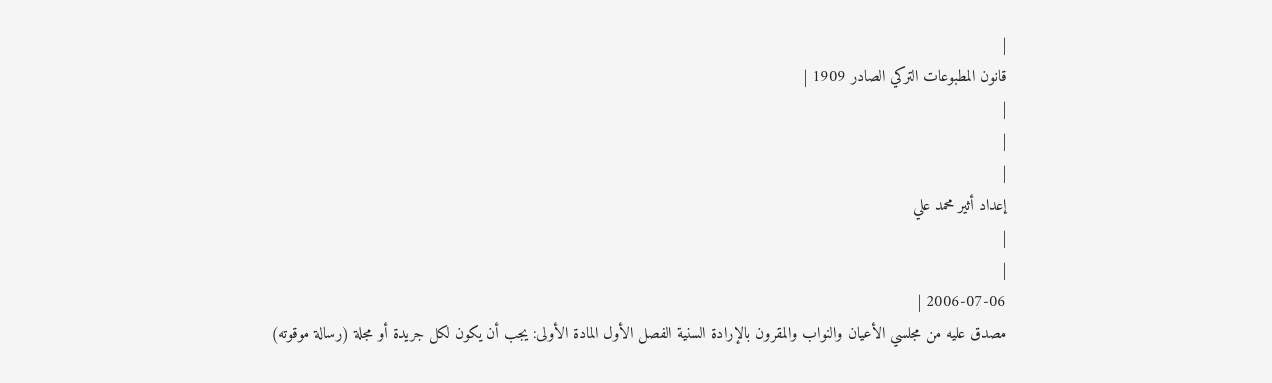|
قانون المطبوعات التركي الصادر 1909 |
|
|
|
إعداد أثير محمد علي
|
|
2006-07-06 |
مصدق عليه من مجلسي الأعيان والنواب والمقرون بالإرادة السنية الفصل الأول المادة الأولى: يجب أن يكون لكل جريدة أو مجلة (رسالة موقوته)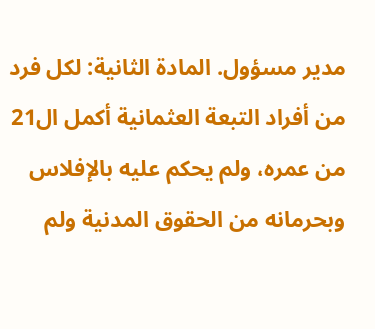مدير مسؤول. المادة الثانية: لكل فرد من أفراد التبعة العثمانية أكمل ال21 من عمره، ولم يحكم عليه بالإفلاس وبحرمانه من الحقوق المدنية ولم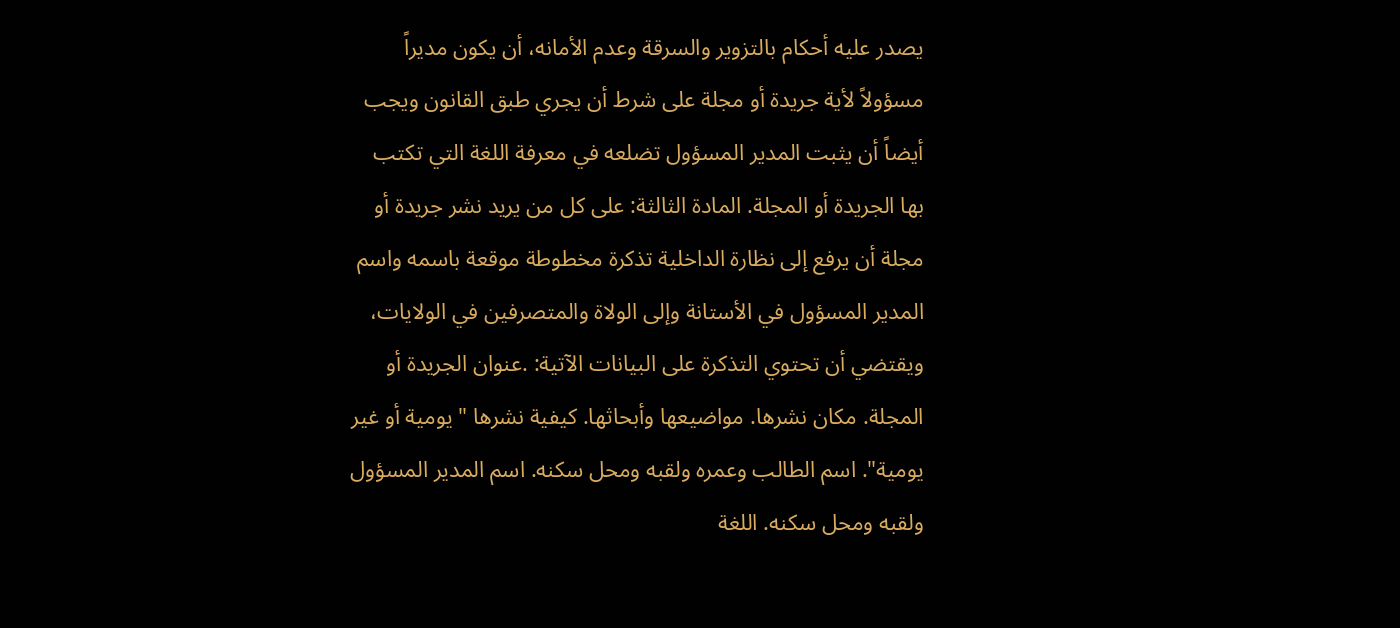يصدر عليه أحكام بالتزوير والسرقة وعدم الأمانه، أن يكون مديراً مسؤولاً لأية جريدة أو مجلة على شرط أن يجري طبق القانون ويجب أيضاً أن يثبت المدير المسؤول تضلعه في معرفة اللغة التي تكتب بها الجريدة أو المجلة. المادة الثالثة: على كل من يريد نشر جريدة أو مجلة أن يرفع إلى نظارة الداخلية تذكرة مخطوطة موقعة باسمه واسم المدير المسؤول في الأستانة وإلى الولاة والمتصرفين في الولايات، ويقتضي أن تحتوي التذكرة على البيانات الآتية: .عنوان الجريدة أو المجلة. مكان نشرها. مواضيعها وأبحاثها. كيفية نشرها "يومية أو غير يومية". اسم الطالب وعمره ولقبه ومحل سكنه. اسم المدير المسؤول ولقبه ومحل سكنه. اللغة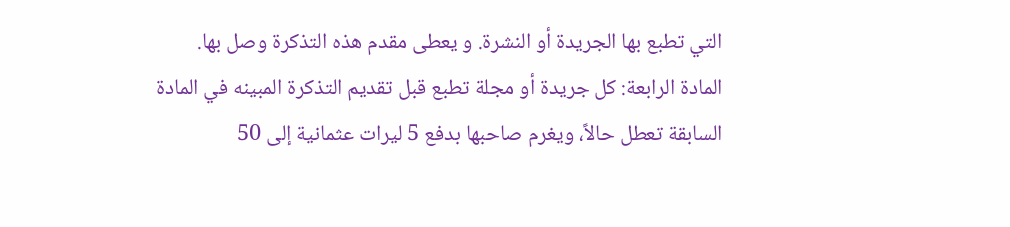التي تطبع بها الجريدة أو النشرة. و يعطى مقدم هذه التذكرة وصل بها. المادة الرابعة: كل جريدة أو مجلة تطبع قبل تقديم التذكرة المبينه في المادة السابقة تعطل حالاً، ويغرم صاحبها بدفع 5 ليرات عثمانية إلى 50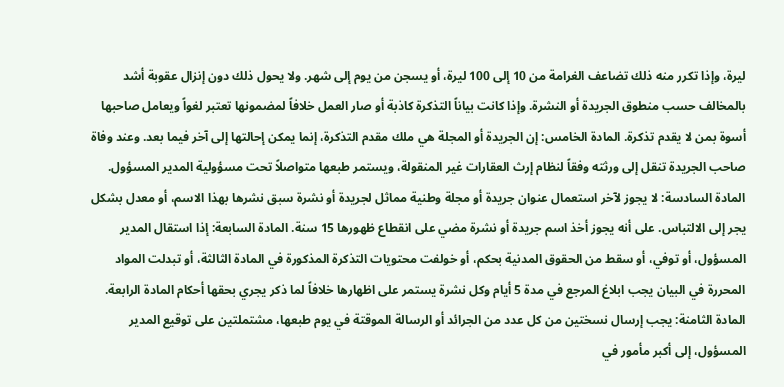ليرة، وإذا تكرر منه ذلك تضاعف الغرامة من 10 إلى 100 ليرة، أو يسجن من يوم إلى شهر. ولا يحول ذلك دون إنزال عقوبة أشد بالمخالف حسب منطوق الجريدة أو النشرة. وإذا كانت بياناً التذكرة كاذبة أو صار العمل خلافاً لمضمونها تعتبر لغواً ويعامل صاحبها أسوة بمن لا يقدم تذكرة. المادة الخامس: إن الجريدة أو المجلة هي ملك مقدم التذكرة، إنما يمكن إحالتها إلى آخر فيما بعد. وعند وفاة صاحب الجريدة تنقل إلى ورثته وفقاً لنظام إرث العقارات غير المنقولة، ويستمر طبعها متواصلاً تحت مسؤولية المدير المسؤول. المادة السادسة: لا يجوز لآخر استعمال عنوان جريدة أو مجلة وطنية مماثل لجريدة أو نشرة سبق نشرها بهذا الاسم، أو معدل بشكل يجر إلى الالتباس. على أنه يجوز أخذ اسم جريدة أو نشرة مضي على انقطاع ظهورها 15 سنة. المادة السابعة: إذا استقال المدير المسؤول، أو توفي، أو سقط من الحقوق المدنية بحكم، أو خولفت محتويات التذكرة المذكورة في المادة الثالثة، أو تبدلت المواد المحررة في البيان يجب ابلاغ المرجع في مدة 5 أيام وكل نشرة يستمر على اظهارها خلافاً لما ذكر يجري بحقها أحكام المادة الرابعة. المادة الثامنة: يجب إرسال نسختين من كل عدد من الجرائد أو الرسالة الموقتة في يوم طبعها، مشتملتين على توقيع المدير المسؤول، إلى أكبر مأمور في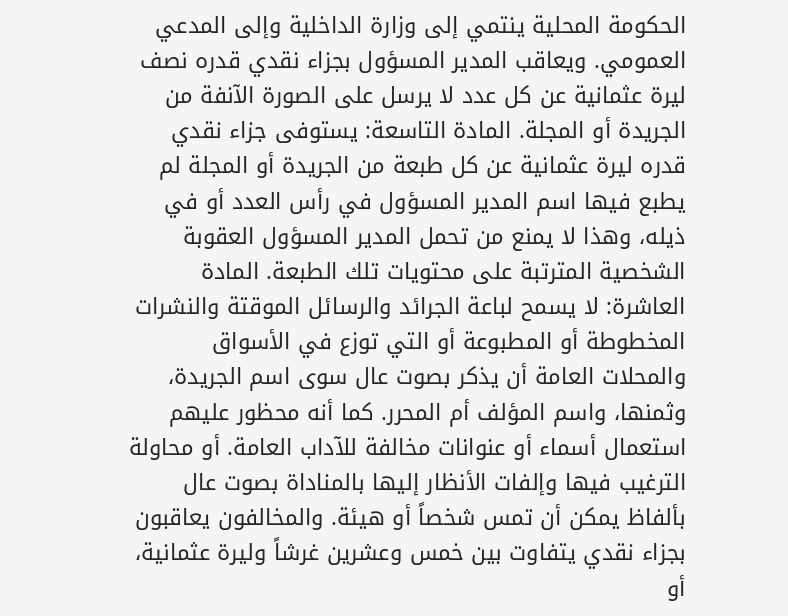الحكومة المحلية ينتمي إلى وزارة الداخلية وإلى المدعي العمومي. ويعاقب المدير المسؤول بجزاء نقدي قدره نصف ليرة عثمانية عن كل عدد لا يرسل على الصورة الآنفة من الجريدة أو المجلة. المادة التاسعة: يستوفى جزاء نقدي قدره ليرة عثمانية عن كل طبعة من الجريدة أو المجلة لم يطبع فيها اسم المدير المسؤول في رأس العدد أو في ذيله، وهذا لا يمنع من تحمل المدير المسؤول العقوبة الشخصية المترتبة على محتويات تلك الطبعة. المادة العاشرة: لا يسمح لباعة الجرائد والرسائل الموقتة والنشرات المخطوطة أو المطبوعة أو التي توزع في الأسواق والمحلات العامة أن يذكر بصوت عال سوى اسم الجريدة، وثمنها، واسم المؤلف أم المحرر. كما أنه محظور عليهم استعمال أسماء أو عنوانات مخالفة للآداب العامة. أو محاولة الترغيب فيها وإلفات الأنظار إليها بالمناداة بصوت عال بألفاظ يمكن أن تمس شخصاً أو هيئة. والمخالفون يعاقبون بجزاء نقدي يتفاوت بين خمس وعشرين غرشاً وليرة عثمانية، أو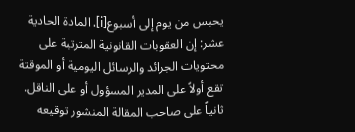يحبس من يوم إلى أسبوع[i]. المادة الحادية عشر: إن العقوبات القانونية المترتبة على محتويات الجرائد والرسائل اليومية أو الموقتة تقع أولاً على المدير المسؤول أو على الناقل. ثانياً على صاحب المقالة المنشور توقيعه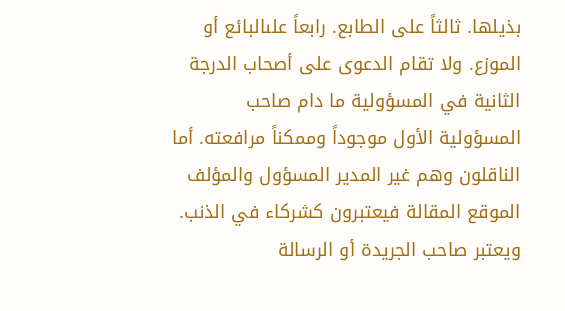بذيلها. ثالثاً على الطابع. رابعاً علىالبائع أو الموزع. ولا تقام الدعوى على أصحاب الدرجة الثانية في المسؤولية ما دام صاحب المسؤولية الأول موجوداً وممكناً مرافعته. أما الناقلون وهم غير المدير المسؤول والمؤلف الموقع المقالة فيعتبرون كشركاء في الذنب. ويعتبر صاحب الجريدة أو الرسالة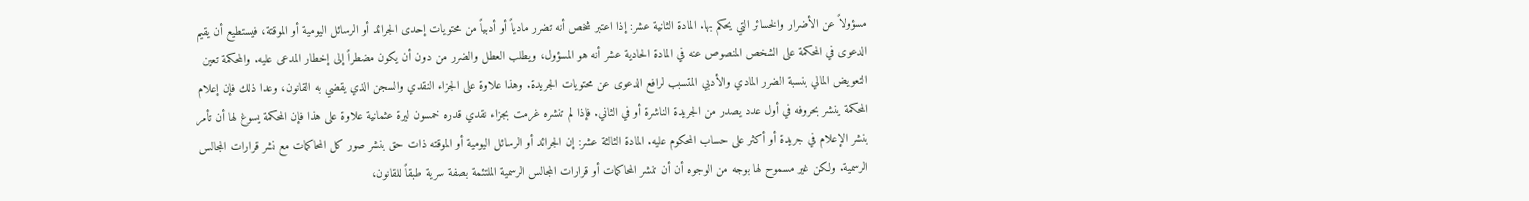مسؤولاً عن الأضرار والخسائر التي يحكم بها. المادة الثانية عشر: إذا اعتبر شخص أنه تضرر مادياً أو أدبياً من محتويات إحدى الجرائد أو الرسائل اليومية أو الموقتة، فيستطيع أن يقيم الدعوى في المحكمة على الشخص المنصوص عنه في المادة الحادية عشر أنه هو المسؤول، ويطلب العطل والضرر من دون أن يكون مضطراً إلى إخطار المدعى عليه. والمحكمة تعين التعويض المالي بنسبة الضرر المادي والأدبي المتسبب لرافع الدعوى عن محتويات الجريدة. وهذا علاوة على الجزاء النقدي والسجن الذي يقضي به القانون، وعدا ذلك فإن إعلام المحكمة ينشر بحروفه في أول عدد يصدر من الجريدة الناشرة أو في الثاني. فإذا لم تنشره غرمت بجزاء نقدي قدره خمسون ليرة عثمانية علاوة على هذا فإن المحكمة يسوغ لها أن تأمر بنشر الإعلام في جريدة أو أكثر على حساب المحكوم عليه. المادة الثالثة عشر: إن الجرائد أو الرسائل اليومية أو الموقته ذات حق بنشر صور كل المحاكمات مع نشر قرارات المجالس الرسمية. ولكن غير مسموح لها بوجه من الوجوه أن أن تنشر المحاكمات أو قرارات المجالس الرسمية الملتئمة بصفة سرية طبقاً للقانون،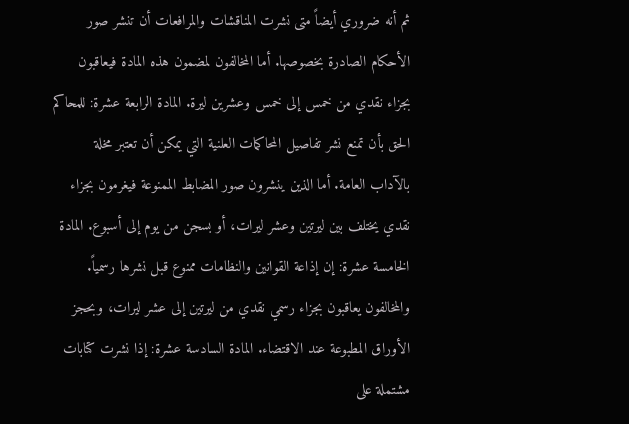ثم أنه ضروري أيضاً متى نشرت المناقشات والمرافعات أن تنشر صور الأحكام الصادرة بخصوصها. أما المخالفون لمضمون هذه المادة فيعاقبون بجزاء نقدي من خمس إلى خمس وعشرين ليرة. المادة الرابعة عشرة: للمحاكم الحق بأن تمنع نشر تفاصيل المحاكمات العلنية التي يمكن أن تعتبر مخلة بالآداب العامة. أما الذين ينشرون صور المضابط الممنوعة فيغرمون بجزاء نقدي يختلف بين ليرتين وعشر ليرات، أو بسجن من يوم إلى أسبوع. المادة الخامسة عشرة: إن إذاعة القوانين والنظامات ممنوع قبل نشرها رسمياً. والمخالفون يعاقبون بجزاء رسمي نقدي من ليرتين إلى عشر ليرات، وبحجز الأوراق المطبوعة عند الاقتضاء. المادة السادسة عشرة: إذا نشرت كتابات مشتملة على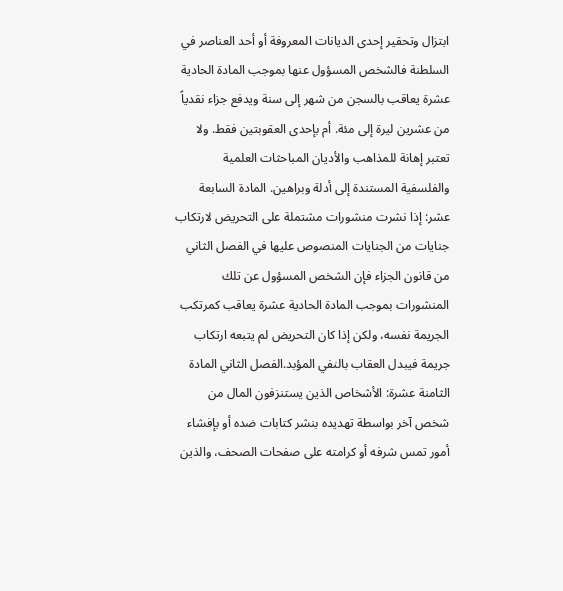ابتزال وتحقير إحدى الديانات المعروفة أو أحد العناصر في السلطنة فالشخص المسؤول عنها بموجب المادة الحادية عشرة يعاقب بالسجن من شهر إلى سنة ويدفع جزاء نقدياً من عشرين ليرة إلى مئة. أم بإحدى العقوبتين فقط. ولا تعتبر إهانة للمذاهب والأديان المباحثات العلمية والفلسفية المستندة إلى أدلة وبراهين. المادة السابعة عشر: إذا نشرت منشورات مشتملة على التحريض لارتكاب جنايات من الجنايات المنصوص عليها في الفصل الثاني من قانون الجزاء فإن الشخص المسؤول عن تلك المنشورات بموجب المادة الحادية عشرة يعاقب كمرتكب الجريمة نفسه، ولكن إذا كان التحريض لم يتبعه ارتكاب جريمة فيبدل العقاب بالنفي المؤبد.الفصل الثاني المادة الثامنة عشرة: الأشخاص الذين يستنزفون المال من شخص آخر بواسطة تهديده بنشر كتابات ضده أو بإفشاء أمور تمس شرفه أو كرامته على صفحات الصحف، والذين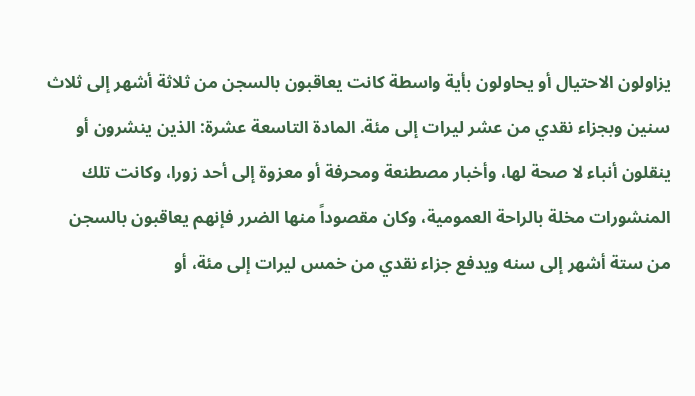يزاولون الاحتيال أو يحاولون بأية واسطة كانت يعاقبون بالسجن من ثلاثة أشهر إلى ثلاث سنين وبجزاء نقدي من عشر ليرات إلى مئة. المادة التاسعة عشرة: الذين ينشرون أو ينقلون أنباء لا صحة لها، وأخبار مصطنعة ومحرفة أو معزوة إلى أحد زورا، وكانت تلك المنشورات مخلة بالراحة العمومية، وكان مقصوداً منها الضرر فإنهم يعاقبون بالسجن من ستة أشهر إلى سنه ويدفع جزاء نقدي من خمس ليرات إلى مئة، أو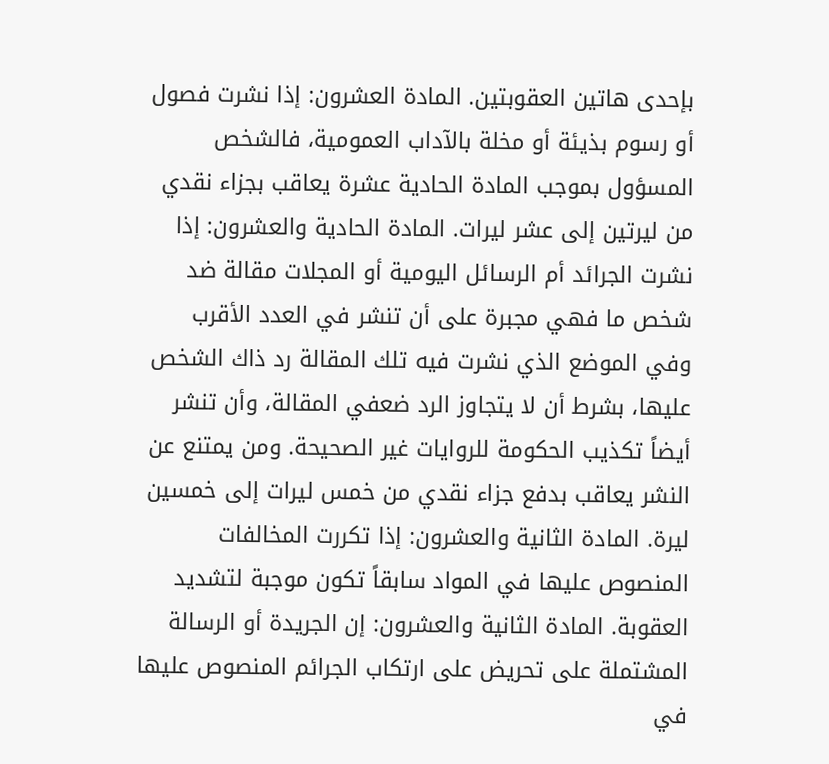بإحدى هاتين العقوبتين. المادة العشرون: إذا نشرت فصول أو رسوم بذيئة أو مخلة بالآداب العمومية، فالشخص المسؤول بموجب المادة الحادية عشرة يعاقب بجزاء نقدي من ليرتين إلى عشر ليرات. المادة الحادية والعشرون: إذا نشرت الجرائد أم الرسائل اليومية أو المجلات مقالة ضد شخص ما فهي مجبرة على أن تنشر في العدد الأقرب وفي الموضع الذي نشرت فيه تلك المقالة رد ذاك الشخص عليها، بشرط أن لا يتجاوز الرد ضعفي المقالة، وأن تنشر أيضاً تكذيب الحكومة للروايات غير الصحيحة. ومن يمتنع عن النشر يعاقب بدفع جزاء نقدي من خمس ليرات إلى خمسين ليرة. المادة الثانية والعشرون: إذا تكررت المخالفات المنصوص عليها في المواد سابقاً تكون موجبة لتشديد العقوبة. المادة الثانية والعشرون: إن الجريدة أو الرسالة المشتملة على تحريض على ارتكاب الجرائم المنصوص عليها في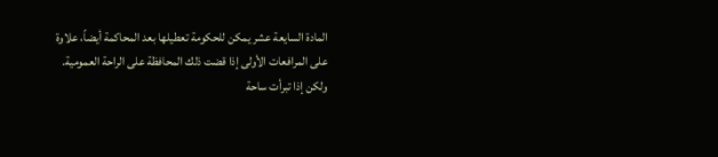المادة السايعة عشر يمكن للحكومة تعطيلها بعد المحاكمة أيضاً، علاوة على المرافعات الأولى إذا قضت ذلك المحافظة على الراحة العمومية. ولكن إذا تبرأت ساحة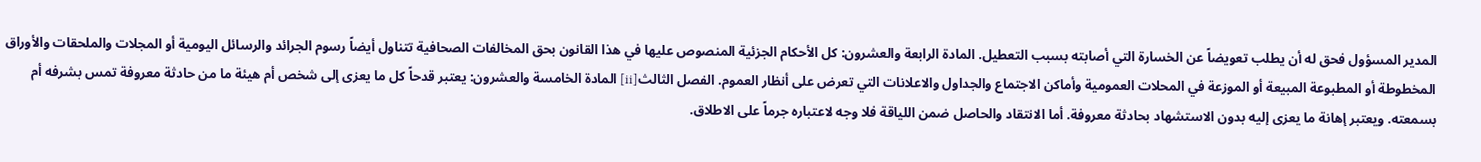المدير المسؤول فحق له أن يطلب تعويضاً عن الخسارة التي أصابته بسبب التعطيل. المادة الرابعة والعشرون: كل الأحكام الجزئية المنصوص عليها في هذا القانون بحق المخالفات الصحافية تتناول أيضاً رسوم الجرائد والرسائل اليومية أو المجلات والملحقات والأوراق المخطوطة أو المطبوعة المبيعة أو الموزعة في المحلات العمومية وأماكن الاجتماع والجداول والاعلانات التي تعرض على أنظار العموم. الفصل الثالث[ii] المادة الخامسة والعشرون: يعتبر قدحاً كل ما يعزى إلى شخص أم هيئة ما من حادثة معروفة تمس بشرفه أم بسمعته. ويعتبر إهانة ما يعزى إليه بدون الاستشهاد بحادثة معروفة. أما الانتقاد والحاصل ضمن اللياقة فلا وجه لاعتباره جرماً على الاطلاق.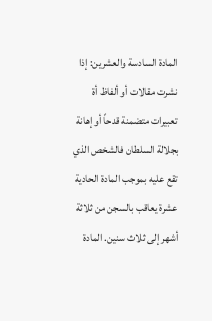المادة السادسة والعشرين: إذا نشرت مقالات أو ألفاظ أة تعبيرات متضمنة قدحاً أو إهانة بجلالة السلطان فالشخص الذي تقع عليه بموجب المادة الحادية عشرة يعاقب بالسجن من ثلاثة أشهر إلى ثلاث سنين. المادة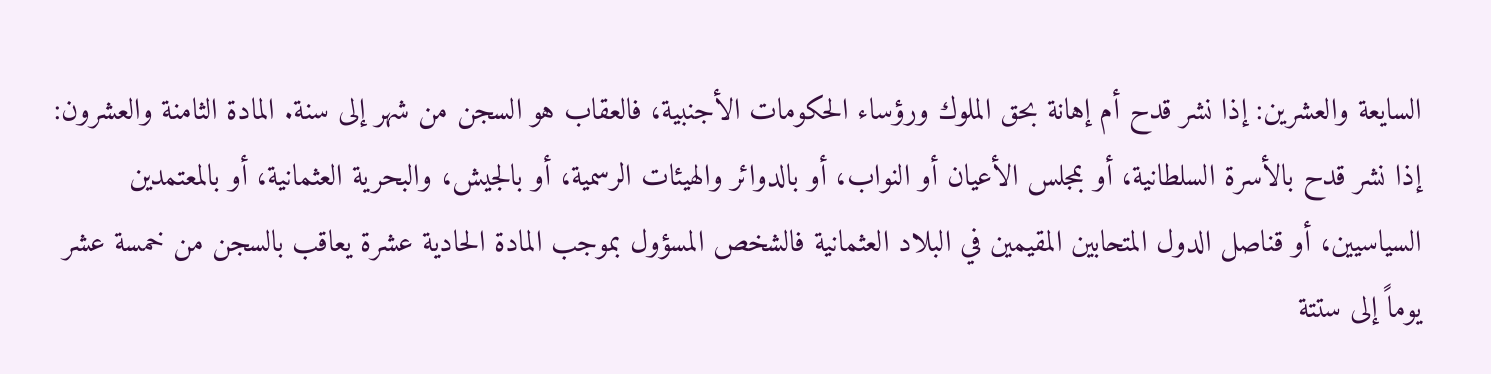السايعة والعشرين: إذا نشر قدح أم إهانة بحق الملوك ورؤساء الحكومات الأجنبية، فالعقاب هو السجن من شهر إلى سنة. المادة الثامنة والعشرون: إذا نشر قدح بالأسرة السلطانية، أو بمجلس الأعيان أو النواب، أو بالدوائر والهيئات الرسمية، أو بالجيش، والبحرية العثمانية، أو بالمعتمدين السياسيين، أو قناصل الدول المتحابين المقيمين في البلاد العثمانية فالشخص المسؤول بموجب المادة الحادية عشرة يعاقب بالسجن من خمسة عشر يوماً إلى ستتة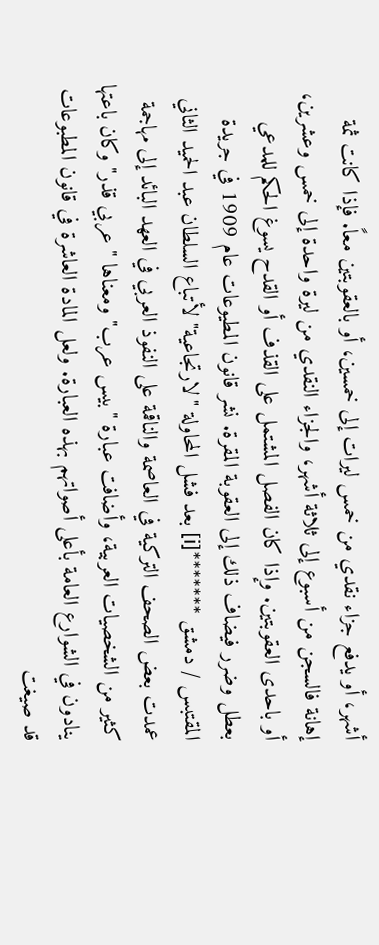أشهر، أو يدفع جزاء نقدي من خمس ليرات إلى خمسين، أو بالعقوبتين معاً. فإذا كانت ثمة إهانة فالسجن من أسبوع إلى ثلاثة أشهر، والجزاء النقدي من ليرة واحدة إلى خمس وعشرين، أو باحدى العقوبتين. وإذا كان الفصل المشتمل على القذف أو القدح يسوغ الحكم للمدعي بعطل وضرر فيضاف ذلك إلى العقوبة المقرة. نشر قانون المطيوعات عام 1909 في جريدة المقتبس / دمشق *******[i] بعد فشل المحاولة "لارتجاعية" لأتباع السلطان عبد الحميد الثاني عمدت بعض الصحف التركية في العاصمة والناقمة على النفوذ العربي في العهد البائد إلى مهاجمة كثير من الشخصيات العربية، وأضافت عبارة "بيس عرب" ومعناها " عربي قذر" وكان باعتها ينادون في الشوارع العامة بأعلى أصواتهم بهذه العبارة. ولعل المادة العاشرة في قانون المطبوعات قد صيغت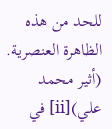للحد من هذه الظاهرة العنصرية. (أثير محمد علي)[ii] في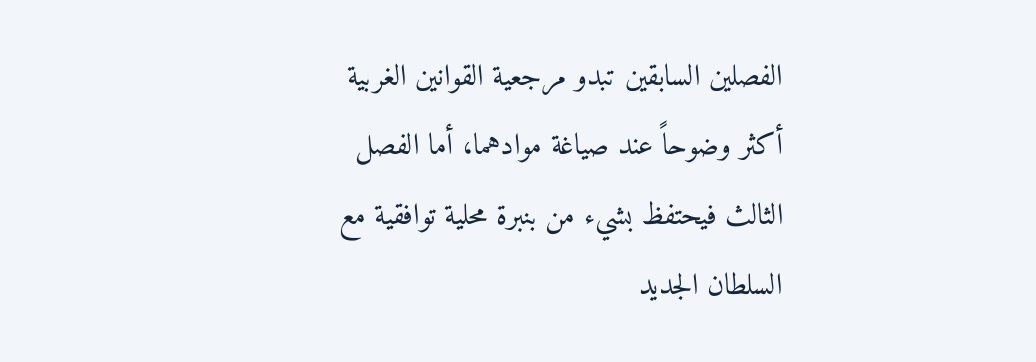الفصلين السابقين تبدو مرجعية القوانين الغربية أكثر وضوحاً عند صياغة موادهما، أما الفصل الثالث فيحتفظ بشيء من بنبرة محلية توافقية مع السلطان الجديد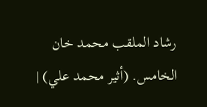رشاد الملقب محمد خان الخامس. (أثير محمد علي) |